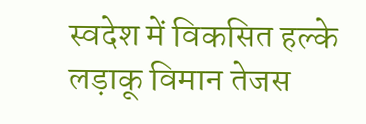स्वदेश में विकसित हल्के लड़ाकू विमान तेजस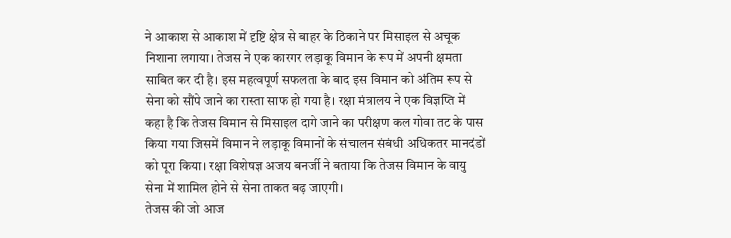ने आकाश से आकाश में दृष्टि क्षेत्र से बाहर के ठिकाने पर मिसाइल से अचूक निशाना लगाया। तेजस ने एक कारगर लड़ाकू विमान के रूप में अपनी क्षमता साबित कर दी है। इस महत्वपूर्ण सफलता के बाद इस विमान को अंतिम रूप से सेना को सौंपे जाने का रास्ता साफ हो गया है। रक्षा मंत्रालय ने एक विज्ञप्ति में कहा है कि तेजस विमान से मिसाइल दागे जाने का परीक्षण कल गोवा तट के पास किया गया जिसमें विमान ने लड़ाकू विमानों के संचालन संबंधी अधिकतर मानदंडों को पूरा किया। रक्षा विशेषज्ञ अजय बनर्जी ने बताया कि तेजस विमान के वायु सेना में शामिल होने से सेना ताकत बढ़ जाएगी।
तेजस की जो आज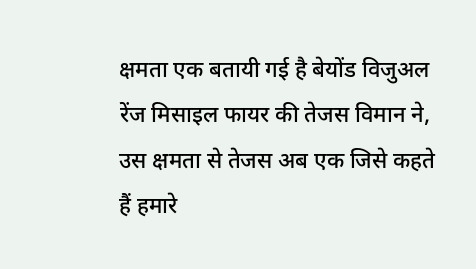क्षमता एक बतायी गई है बेयोंड विजुअल रेंज मिसाइल फायर की तेजस विमान ने, उस क्षमता से तेजस अब एक जिसे कहते हैं हमारे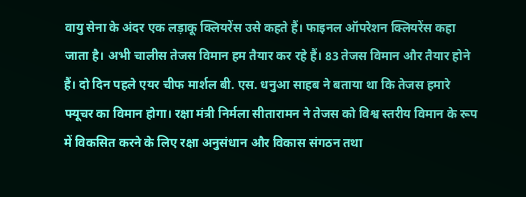वायु सेना के अंदर एक लड़ाकू क्लियरेंस उसे कहते हैं। फाइनल ऑपरेशन क्लियरेंस कहा जाता है। अभी चालीस तेजस विमान हम तैयार कर रहे हैं। 83 तेजस विमान और तैयार होने हैं। दो दिन पहले एयर चीफ मार्शल बी. एस. धनुआ साहब ने बताया था कि तेजस हमारे फ्यूचर का विमान होगा। रक्षा मंत्री निर्मला सीतारामन ने तेजस को विश्व स्तरीय विमान के रूप में विकसित करने के लिए रक्षा अनुसंधान और विकास संगठन तथा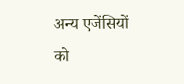अन्य एजेंसियों को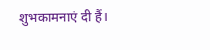शुभकामनाएं दी हैं।